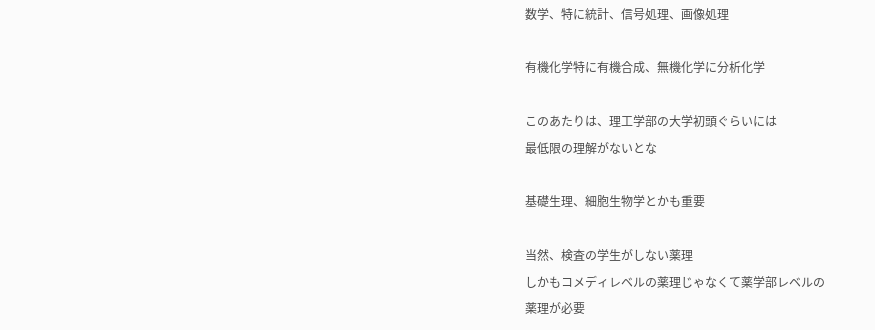数学、特に統計、信号処理、画像処理

有機化学特に有機合成、無機化学に分析化学

このあたりは、理工学部の大学初頭ぐらいには
最低限の理解がないとな

基礎生理、細胞生物学とかも重要

当然、検査の学生がしない薬理
しかもコメディレベルの薬理じゃなくて薬学部レベルの
薬理が必要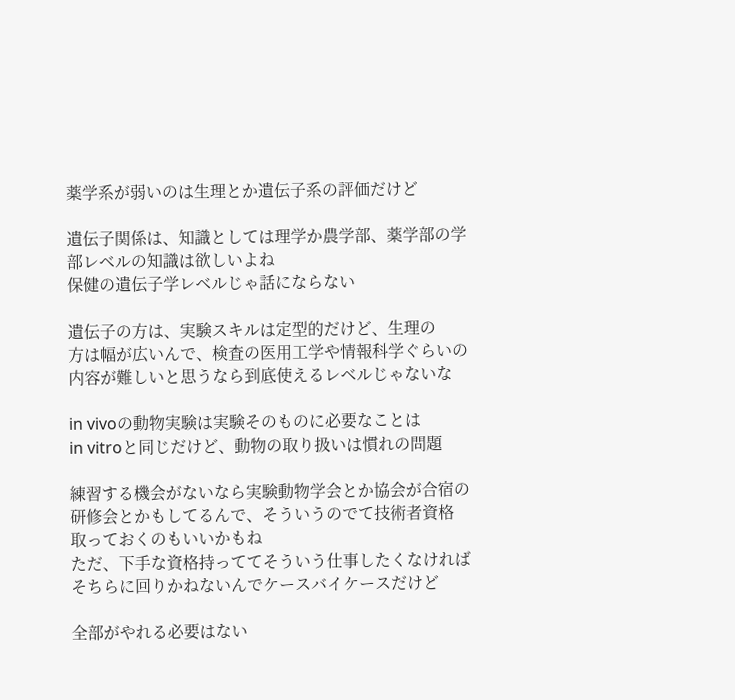薬学系が弱いのは生理とか遺伝子系の評価だけど

遺伝子関係は、知識としては理学か農学部、薬学部の学
部レベルの知識は欲しいよね
保健の遺伝子学レベルじゃ話にならない

遺伝子の方は、実験スキルは定型的だけど、生理の
方は幅が広いんで、検査の医用工学や情報科学ぐらいの
内容が難しいと思うなら到底使えるレベルじゃないな

in vivoの動物実験は実験そのものに必要なことは
in vitroと同じだけど、動物の取り扱いは慣れの問題

練習する機会がないなら実験動物学会とか協会が合宿の
研修会とかもしてるんで、そういうのでて技術者資格
取っておくのもいいかもね
ただ、下手な資格持っててそういう仕事したくなければ
そちらに回りかねないんでケースバイケースだけど

全部がやれる必要はない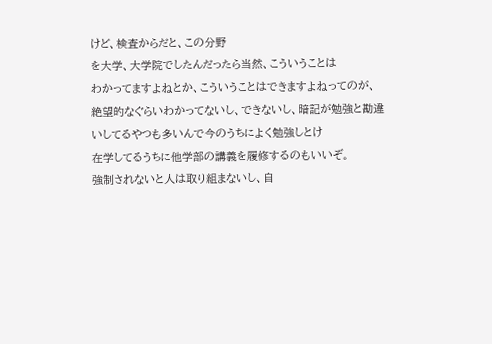けど、検査からだと、この分野
を大学、大学院でしたんだったら当然、こういうことは
わかってますよねとか、こういうことはできますよねってのが、
絶望的なぐらいわかってないし、できないし、暗記が勉強と勘違
いしてるやつも多いんで今のうちによく勉強しとけ
在学してるうちに他学部の講義を履修するのもいいぞ。
強制されないと人は取り組まないし、自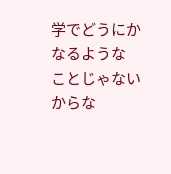学でどうにかなるような
ことじゃないからな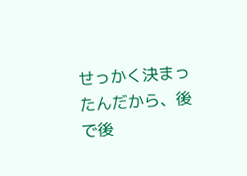せっかく決まったんだから、後で後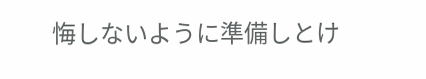悔しないように準備しとけ